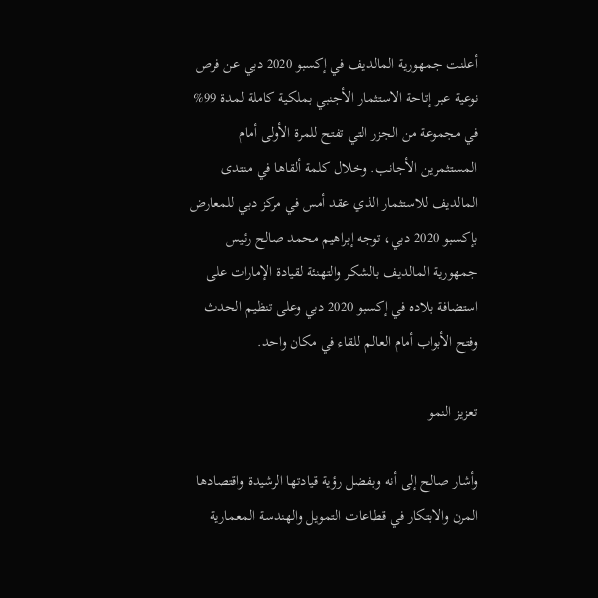أعلنت جمهورية المالديف في إكسبو 2020 دبي عن فرص نوعية عبر إتاحة الاستثمار الأجنبي بملكية كاملة لمدة 99% في مجموعة من الجزر التي تفتح للمرة الأولى أمام المستثمرين الأجانب. وخلال كلمة ألقاها في منتدى المالديف للاستثمار الذي عقد أمس في مركز دبي للمعارض بإكسبو 2020 دبي، توجه إبراهيم محمد صالح رئيس جمهورية المالديف بالشكر والتهنئة لقيادة الإمارات على استضافة بلاده في إكسبو 2020 دبي وعلى تنظيم الحدث وفتح الأبواب أمام العالم للقاء في مكان واحد.

تعزيز النمو

وأشار صالح إلى أنه وبفضل رؤية قيادتها الرشيدة واقتصادها المرن والابتكار في قطاعات التمويل والهندسة المعمارية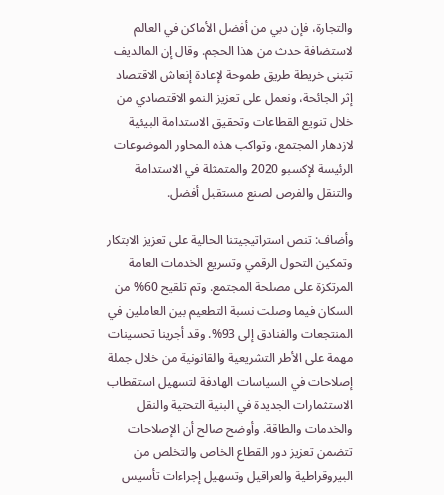والتجارة، فإن دبي من أفضل الأماكن في العالم لاستضافة حدث من هذا الحجم. وقال إن المالديف تتبنى خريطة طريق طموحة لإعادة إنعاش الاقتصاد إثر الجائحة، ونعمل على تعزيز النمو الاقتصادي من خلال تنويع القطاعات وتحقيق الاستدامة البيئية لازدهار المجتمع، وتواكب هذه المحاور الموضوعات الرئيسة لإكسبو 2020 والمتمثلة في الاستدامة والتنقل والفرص لصنع مستقبل أفضل.

وأضاف: تنص استراتيجيتنا الحالية على تعزيز الابتكار وتمكين التحول الرقمي وتسريع الخدمات العامة المرتكزة على مصلحة المجتمع. وتم تلقيح 60% من السكان فيما وصلت نسبة التطعيم بين العاملين في المنتجعات والفنادق إلى 93%. وقد أجرينا تحسينات مهمة على الأطر التشريعية والقانونية من خلال جملة إصلاحات في السياسات الهادفة لتسهيل استقطاب الاستثمارات الجديدة في البنية التحتية والنقل والخدمات والطاقة. وأوضح صالح أن الإصلاحات تتضمن تعزيز دور القطاع الخاص والتخلص من البيروقراطية والعراقيل وتسهيل إجراءات تأسيس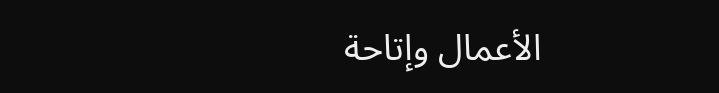الأعمال وإتاحة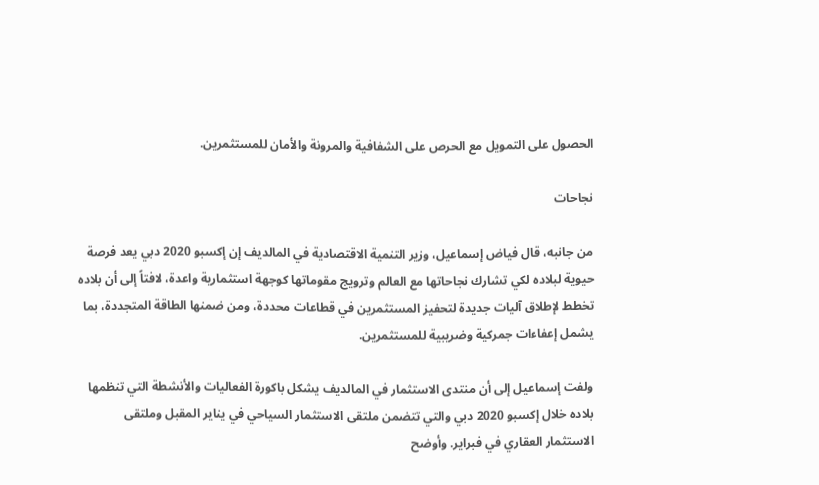الحصول على التمويل مع الحرص على الشفافية والمرونة والأمان للمستثمرين.

نجاحات

من جانبه، قال فياض إسماعيل، وزير التنمية الاقتصادية في المالديف إن إكسبو 2020 دبي يعد فرصة حيوية لبلاده لكي تشارك نجاحاتها مع العالم وترويج مقوماتها كوجهة استثمارية واعدة، لافتاً إلى أن بلاده تخطط لإطلاق آليات جديدة لتحفيز المستثمرين في قطاعات محددة، ومن ضمنها الطاقة المتجددة، بما يشمل إعفاءات جمركية وضريبية للمستثمرين.

ولفت إسماعيل إلى أن منتدى الاستثمار في المالديف يشكل باكورة الفعاليات والأنشطة التي تنظمها بلاده خلال إكسبو 2020 دبي والتي تتضمن ملتقى الاستثمار السياحي في يناير المقبل وملتقى الاستثمار العقاري في فبراير. وأوضح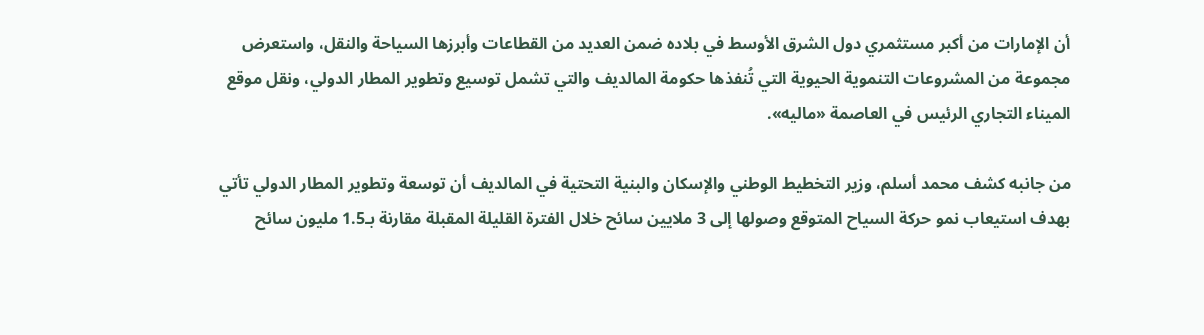أن الإمارات من أكبر مستثمري دول الشرق الأوسط في بلاده ضمن العديد من القطاعات وأبرزها السياحة والنقل، واستعرض مجموعة من المشروعات التنموية الحيوية التي تُنفذها حكومة المالديف والتي تشمل توسيع وتطوير المطار الدولي، ونقل موقع الميناء التجاري الرئيس في العاصمة «ماليه».

من جانبه كشف محمد أسلم، وزير التخطيط الوطني والإسكان والبنية التحتية في المالديف أن توسعة وتطوير المطار الدولي تأتي بهدف استيعاب نمو حركة السياح المتوقع وصولها إلى 3 ملايين سائح خلال الفترة القليلة المقبلة مقارنة بـ1.5 مليون سائح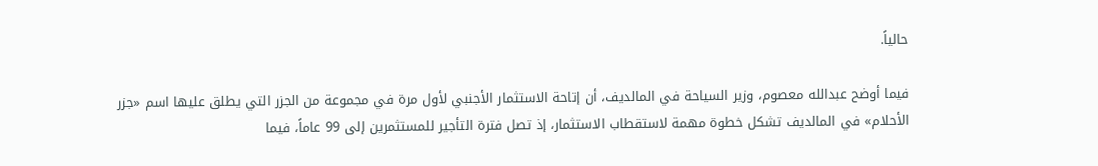حالياً.

فيما أوضح عبدالله معصوم، وزير السياحة في المالديف، أن إتاحة الاستثمار الأجنبي لأول مرة في مجموعة من الجزر التي يطلق عليها اسم «جزر الأحلام» في المالديف تشكل خطوة مهمة لاستقطاب الاستثمار، إذ تصل فترة التأجير للمستثمرين إلى 99 عاماً، فيما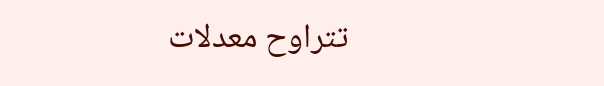تتراوح معدلات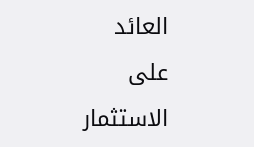العائد على الاستثمار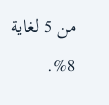من 5 لغاية 8%.